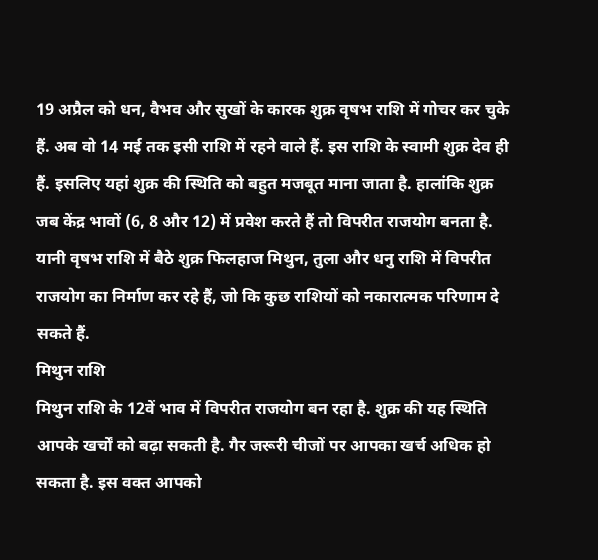19 अप्रैल को धन, वैभव और सुखों के कारक शुक्र वृषभ राशि में गोचर कर चुके हैं. अब वो 14 मई तक इसी राशि में रहने वाले हैं. इस राशि के स्वामी शुक्र देव ही हैं. इसलिए यहां शुक्र की स्थिति को बहुत मजबूत माना जाता है. हालांकि शुक्र जब केंद्र भावों (6, 8 और 12) में प्रवेश करते हैं तो विपरीत राजयोग बनता है. यानी वृषभ राशि में बैठे शुक्र फिलहाज मिथुन, तुला और धनु राशि में विपरीत राजयोग का निर्माण कर रहे हैं, जो कि कुछ राशियों को नकारात्मक परिणाम दे सकते हैं.
मिथुन राशि
मिथुन राशि के 12वें भाव में विपरीत राजयोग बन रहा है. शुक्र की यह स्थिति आपके खर्चों को बढ़ा सकती है. गैर जरूरी चीजों पर आपका खर्च अधिक हो सकता है. इस वक्त आपको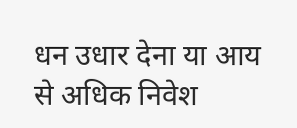धन उधार देना या आय से अधिक निवेश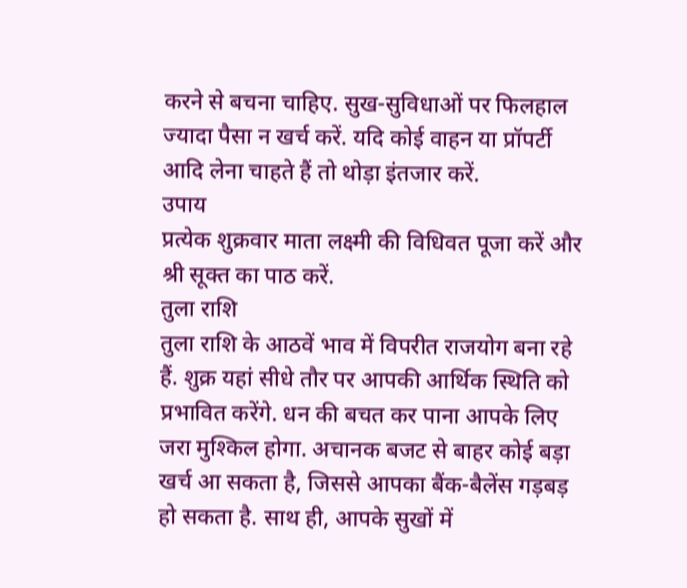करने से बचना चाहिए. सुख-सुविधाओं पर फिलहाल ज्यादा पैसा न खर्च करें. यदि कोई वाहन या प्रॉपर्टी आदि लेना चाहते हैं तो थोड़ा इंतजार करें.
उपाय
प्रत्येक शुक्रवार माता लक्ष्मी की विधिवत पूजा करें और श्री सूक्त का पाठ करें.
तुला राशि
तुला राशि के आठवें भाव में विपरीत राजयोग बना रहे हैं. शुक्र यहां सीधे तौर पर आपकी आर्थिक स्थिति को प्रभावित करेंगे. धन की बचत कर पाना आपके लिए जरा मुश्किल होगा. अचानक बजट से बाहर कोई बड़ा खर्च आ सकता है, जिससे आपका बैंक-बैलेंस गड़बड़ हो सकता है. साथ ही, आपके सुखों में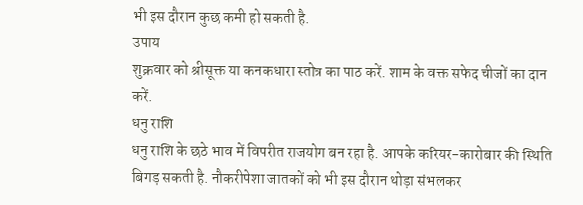भी इस दौरान कुछ कमी हो सकती है.
उपाय
शुक्रवार को श्रीसूक्त या कनकधारा स्तोत्र का पाठ करें. शाम के वक्त सफेद चीजों का दान करें.
धनु राशि
धनु राशि के छठे भाव में विपरीत राजयोग बन रहा है. आपके करियर-कारोबार की स्थिति बिगड़ सकती है. नौकरीपेशा जातकों को भी इस दौरान थोड़ा संभलकर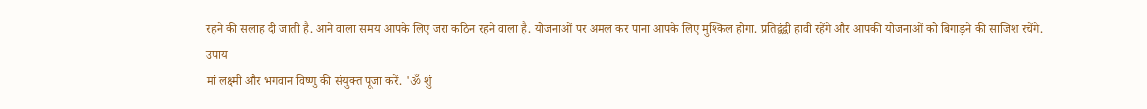रहने की सलाह दी जाती है. आने वाला समय आपके लिए जरा कठिन रहने वाला है. योजनाओं पर अमल कर पाना आपके लिए मुश्किल होगा. प्रतिद्वंद्वी हावी रहेंगे और आपकी योजनाओं को बिगाड़ने की साजिश रचेंगे.
उपाय
मां लक्ष्मी और भगवान विष्णु की संयुक्त पूजा करें. 'ॐ शुं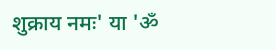शुक्राय नमः' या 'ॐ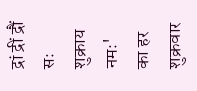द्रां द्रीं द्रौं सः शुक्राय नमः' का हर शुक्रवार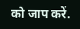को जाप करें.